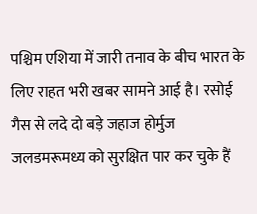पश्चिम एशिया में जारी तनाव के बीच भारत के लिए राहत भरी खबर सामने आई है। रसोई गैस से लदे दो बड़े जहाज होर्मुज जलडमरूमध्य को सुरक्षित पार कर चुके हैं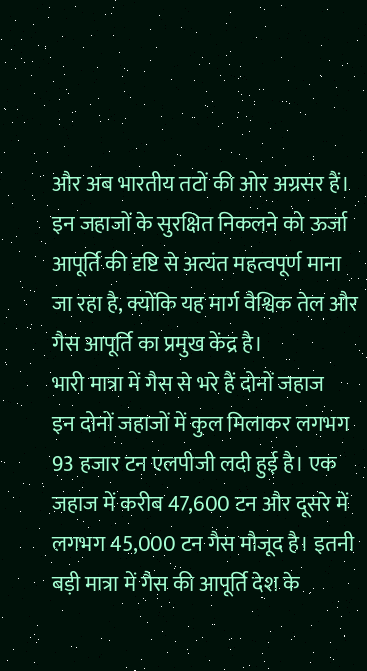और अब भारतीय तटों की ओर अग्रसर हैं। इन जहाजों के सुरक्षित निकलने को ऊर्जा आपूर्ति की दृष्टि से अत्यंत महत्वपूर्ण माना जा रहा है, क्योंकि यह मार्ग वैश्विक तेल और गैस आपूर्ति का प्रमुख केंद्र है।
भारी मात्रा में गैस से भरे हैं दोनों जहाज
इन दोनों जहाजों में कुल मिलाकर लगभग 93 हजार टन एलपीजी लदी हुई है। एक जहाज में करीब 47,600 टन और दूसरे में लगभग 45,000 टन गैस मौजूद है। इतनी बड़ी मात्रा में गैस की आपूर्ति देश के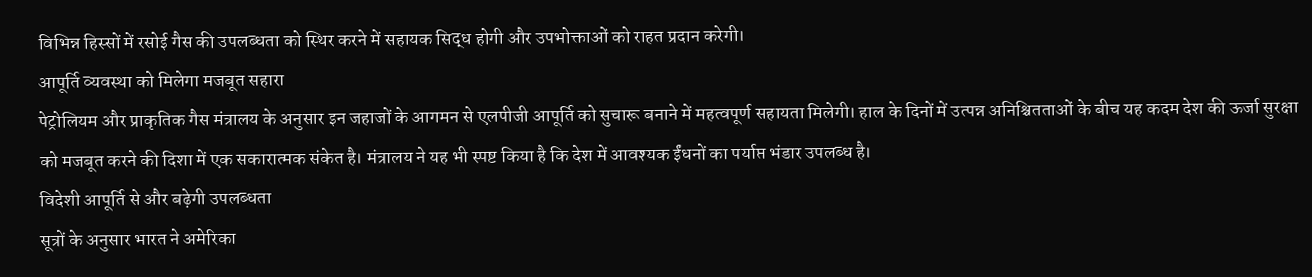विभिन्न हिस्सों में रसोई गैस की उपलब्धता को स्थिर करने में सहायक सिद्ध होगी और उपभोक्ताओं को राहत प्रदान करेगी।
आपूर्ति व्यवस्था को मिलेगा मजबूत सहारा
पेट्रोलियम और प्राकृतिक गैस मंत्रालय के अनुसार इन जहाजों के आगमन से एलपीजी आपूर्ति को सुचारू बनाने में महत्वपूर्ण सहायता मिलेगी। हाल के दिनों में उत्पन्न अनिश्चितताओं के बीच यह कदम देश की ऊर्जा सुरक्षा को मजबूत करने की दिशा में एक सकारात्मक संकेत है। मंत्रालय ने यह भी स्पष्ट किया है कि देश में आवश्यक ईंधनों का पर्याप्त भंडार उपलब्ध है।
विदेशी आपूर्ति से और बढ़ेगी उपलब्धता
सूत्रों के अनुसार भारत ने अमेरिका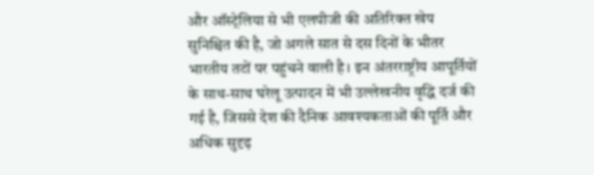और ऑस्ट्रेलिया से भी एलपीजी की अतिरिक्त खेप सुनिश्चित की है, जो अगले सात से दस दिनों के भीतर भारतीय तटों पर पहुंचने वाली है। इन अंतरराष्ट्रीय आपूर्तियों के साथ-साथ घरेलू उत्पादन में भी उल्लेखनीय वृद्धि दर्ज की गई है, जिससे देश की दैनिक आवश्यकताओं की पूर्ति और अधिक सुदृढ़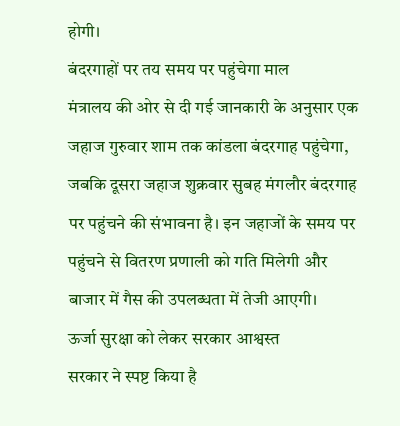होगी।
बंदरगाहों पर तय समय पर पहुंचेगा माल
मंत्रालय की ओर से दी गई जानकारी के अनुसार एक जहाज गुरुवार शाम तक कांडला बंदरगाह पहुंचेगा, जबकि दूसरा जहाज शुक्रवार सुबह मंगलौर बंदरगाह पर पहुंचने की संभावना है। इन जहाजों के समय पर पहुंचने से वितरण प्रणाली को गति मिलेगी और बाजार में गैस की उपलब्धता में तेजी आएगी।
ऊर्जा सुरक्षा को लेकर सरकार आश्वस्त
सरकार ने स्पष्ट किया है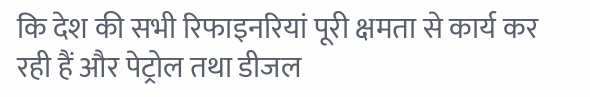कि देश की सभी रिफाइनरियां पूरी क्षमता से कार्य कर रही हैं और पेट्रोल तथा डीजल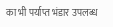का भी पर्याप्त भंडार उपलब्ध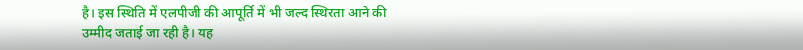है। इस स्थिति में एलपीजी की आपूर्ति में भी जल्द स्थिरता आने की उम्मीद जताई जा रही है। यह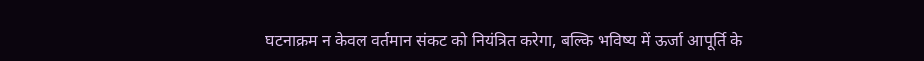घटनाक्रम न केवल वर्तमान संकट को नियंत्रित करेगा, बल्कि भविष्य में ऊर्जा आपूर्ति के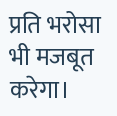प्रति भरोसा भी मजबूत करेगा।